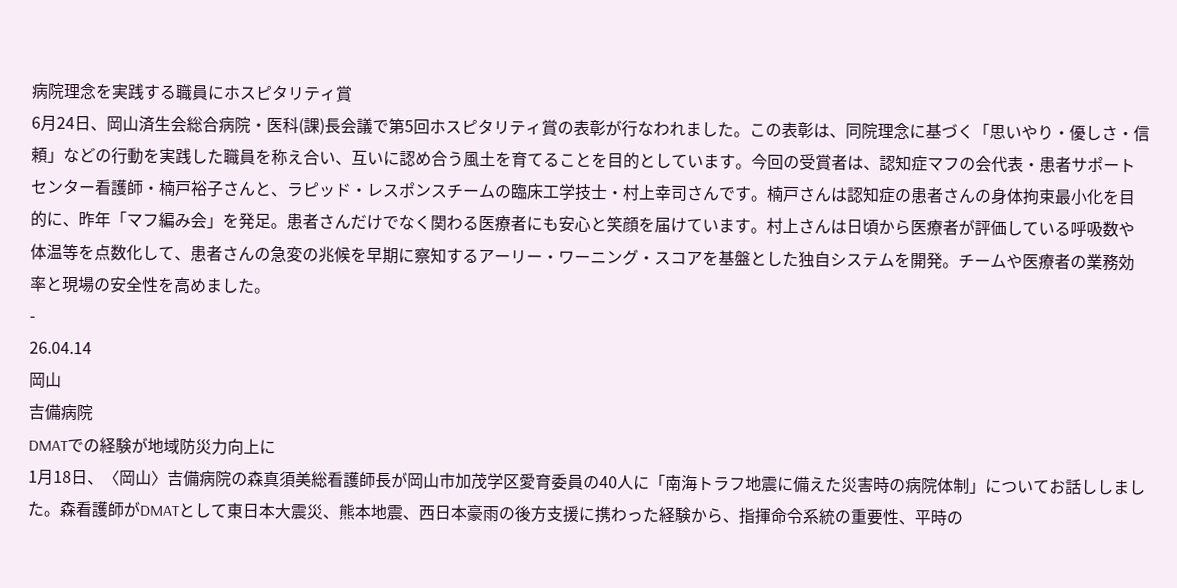病院理念を実践する職員にホスピタリティ賞
6月24日、岡山済生会総合病院・医科(課)長会議で第5回ホスピタリティ賞の表彰が行なわれました。この表彰は、同院理念に基づく「思いやり・優しさ・信頼」などの行動を実践した職員を称え合い、互いに認め合う風土を育てることを目的としています。今回の受賞者は、認知症マフの会代表・患者サポートセンター看護師・楠戸裕子さんと、ラピッド・レスポンスチームの臨床工学技士・村上幸司さんです。楠戸さんは認知症の患者さんの身体拘束最小化を目的に、昨年「マフ編み会」を発足。患者さんだけでなく関わる医療者にも安心と笑顔を届けています。村上さんは日頃から医療者が評価している呼吸数や体温等を点数化して、患者さんの急変の兆候を早期に察知するアーリー・ワーニング・スコアを基盤とした独自システムを開発。チームや医療者の業務効率と現場の安全性を高めました。
-
26.04.14
岡山
吉備病院
DMATでの経験が地域防災力向上に
1月18日、〈岡山〉吉備病院の森真須美総看護師長が岡山市加茂学区愛育委員の40人に「南海トラフ地震に備えた災害時の病院体制」についてお話ししました。森看護師がDMATとして東日本大震災、熊本地震、西日本豪雨の後方支援に携わった経験から、指揮命令系統の重要性、平時の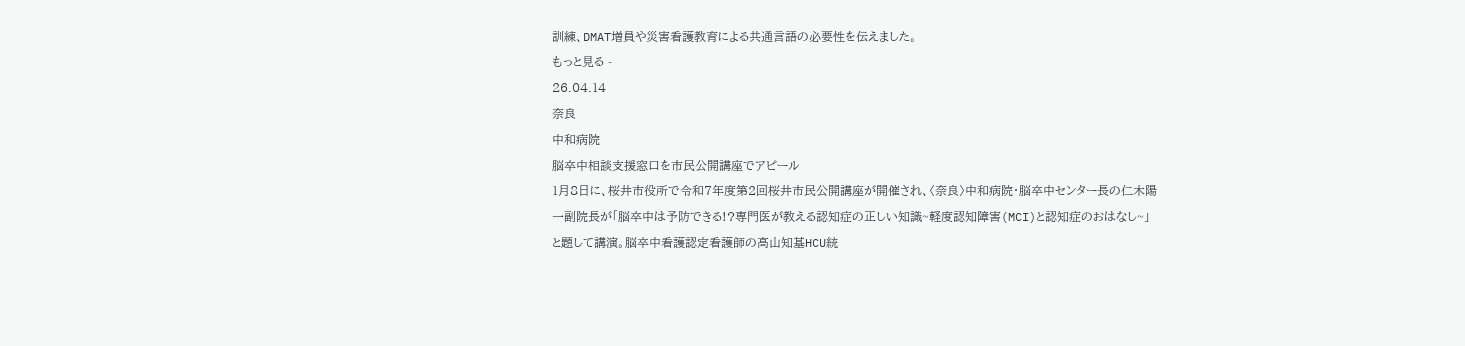訓練、DMAT増員や災害看護教育による共通言語の必要性を伝えました。
もっと見る -
26.04.14
奈良
中和病院
脳卒中相談支援窓口を市民公開講座でアピール
1月8日に、桜井市役所で令和7年度第2回桜井市民公開講座が開催され、〈奈良〉中和病院・脳卒中センター長の仁木陽一副院長が「脳卒中は予防できる!?専門医が教える認知症の正しい知識~軽度認知障害(MCI)と認知症のおはなし~」と題して講演。脳卒中看護認定看護師の高山知基HCU統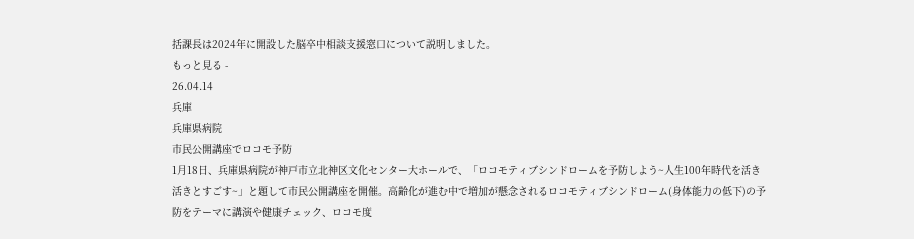括課長は2024年に開設した脳卒中相談支援窓口について説明しました。
もっと見る -
26.04.14
兵庫
兵庫県病院
市民公開講座でロコモ予防
1月18日、兵庫県病院が神戸市立北神区文化センター大ホールで、「ロコモティブシンドロームを予防しよう~人生100年時代を活き活きとすごす~」と題して市民公開講座を開催。高齢化が進む中で増加が懸念されるロコモティブシンドローム(身体能力の低下)の予防をテーマに講演や健康チェック、ロコモ度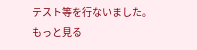テスト等を行ないました。
もっと見る